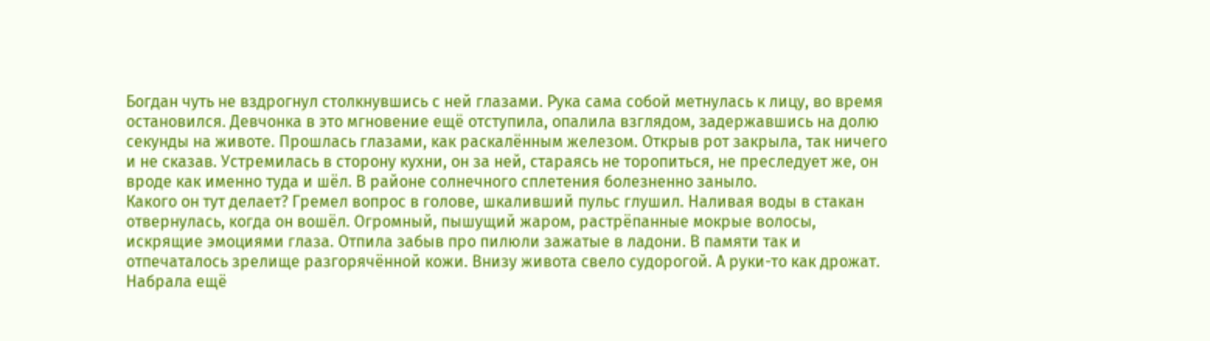Богдан чуть не вздрогнул столкнувшись с ней глазами. Рука сама собой метнулась к лицу, во время остановился. Девчонка в это мгновение ещё отступила, опалила взглядом, задержавшись на долю секунды на животе. Прошлась глазами, как раскалённым железом. Открыв рот закрыла, так ничего и не сказав. Устремилась в сторону кухни, он за ней, стараясь не торопиться, не преследует же, он вроде как именно туда и шёл. В районе солнечного сплетения болезненно заныло.
Какого он тут делает? Гремел вопрос в голове, шкаливший пульс глушил. Наливая воды в стакан отвернулась, когда он вошёл. Огромный, пышущий жаром, растрёпанные мокрые волосы, искрящие эмоциями глаза. Отпила забыв про пилюли зажатые в ладони. В памяти так и отпечаталось зрелище разгорячённой кожи. Внизу живота свело судорогой. А руки-то как дрожат. Набрала ещё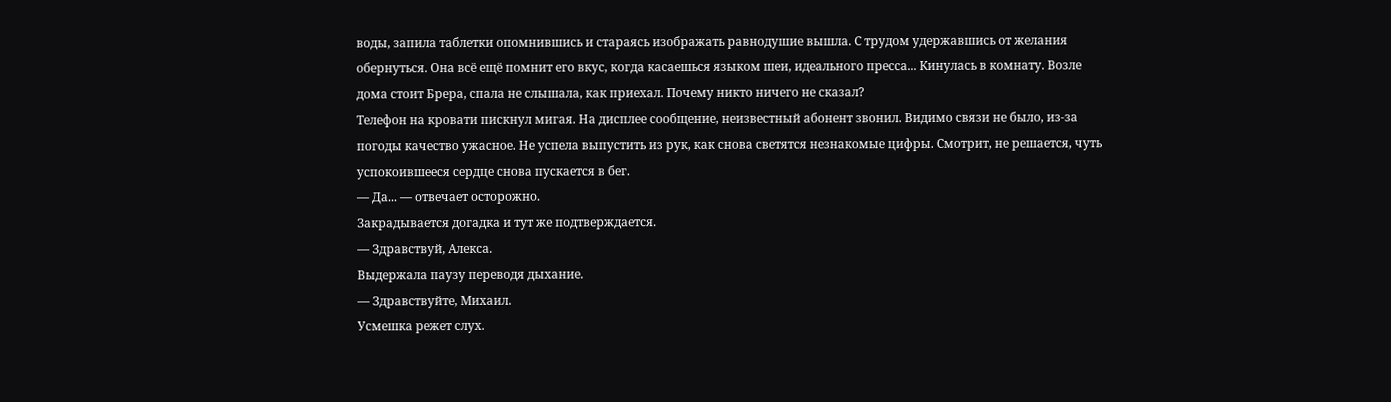воды, запила таблетки опомнившись и стараясь изображать равнодушие вышла. С трудом удержавшись от желания обернуться. Она всё ещё помнит его вкус, когда касаешься языком шеи, идеального пресса... Кинулась в комнату. Возле дома стоит Брера, спала не слышала, как приехал. Почему никто ничего не сказал?
Телефон на кровати пискнул мигая. На дисплее сообщение, неизвестный абонент звонил. Видимо связи не было, из-за погоды качество ужасное. Не успела выпустить из рук, как снова светятся незнакомые цифры. Смотрит, не решается, чуть успокоившееся сердце снова пускается в бег.
— Да... — отвечает осторожно.
Закрадывается догадка и тут же подтверждается.
— Здравствуй, Алекса.
Выдержала паузу переводя дыхание.
— Здравствуйте, Михаил.
Усмешка режет слух.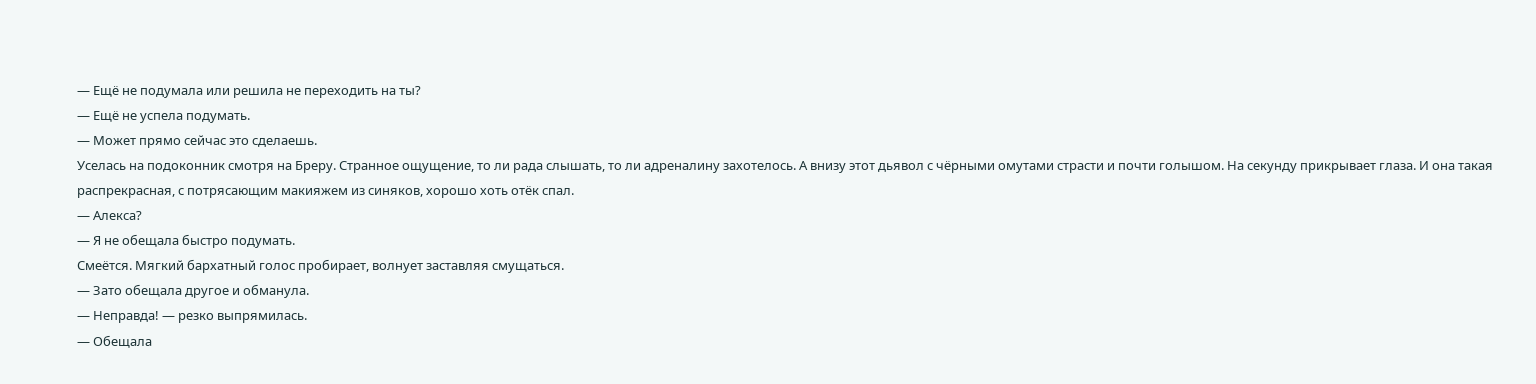— Ещё не подумала или решила не переходить на ты?
— Ещё не успела подумать.
— Может прямо сейчас это сделаешь.
Уселась на подоконник смотря на Бреру. Странное ощущение, то ли рада слышать, то ли адреналину захотелось. А внизу этот дьявол с чёрными омутами страсти и почти голышом. На секунду прикрывает глаза. И она такая распрекрасная, с потрясающим макияжем из синяков, хорошо хоть отёк спал.
— Алекса?
— Я не обещала быстро подумать.
Смеётся. Мягкий бархатный голос пробирает, волнует заставляя смущаться.
— Зато обещала другое и обманула.
— Неправда! — резко выпрямилась.
— Обещала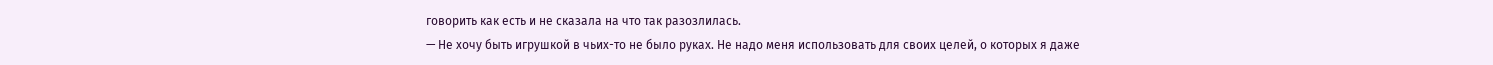говорить как есть и не сказала на что так разозлилась.
— Не хочу быть игрушкой в чьих-то не было руках. Не надо меня использовать для своих целей, о которых я даже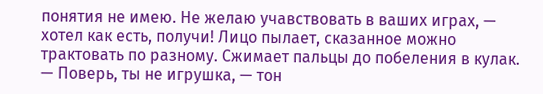понятия не имею. Не желаю учавствовать в ваших играх, — хотел как есть, получи! Лицо пылает, сказанное можно трактовать по разному. Сжимает пальцы до побеления в кулак.
— Поверь, ты не игрушка, — тон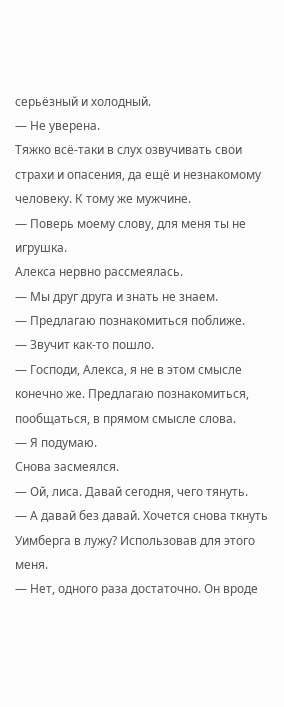серьёзный и холодный.
— Не уверена.
Тяжко всё-таки в слух озвучивать свои страхи и опасения, да ещё и незнакомому человеку. К тому же мужчине.
— Поверь моему слову, для меня ты не игрушка.
Алекса нервно рассмеялась.
— Мы друг друга и знать не знаем.
— Предлагаю познакомиться поближе.
— Звучит как-то пошло.
— Господи, Алекса, я не в этом смысле конечно же. Предлагаю познакомиться, пообщаться, в прямом смысле слова.
— Я подумаю.
Снова засмеялся.
— Ой, лиса. Давай сегодня, чего тянуть.
— А давай без давай. Хочется снова ткнуть Уимберга в лужу? Использовав для этого меня.
— Нет, одного раза достаточно. Он вроде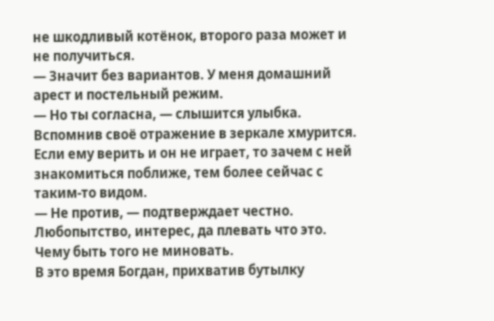не шкодливый котёнок, второго раза может и не получиться.
— Значит без вариантов. У меня домашний арест и постельный режим.
— Но ты согласна, — слышится улыбка.
Вспомнив своё отражение в зеркале хмурится. Если ему верить и он не играет, то зачем с ней знакомиться поближе, тем более сейчас с таким-то видом.
— Не против, — подтверждает честно.
Любопытство, интерес, да плевать что это. Чему быть того не миновать.
В это время Богдан, прихватив бутылку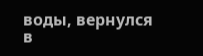воды, вернулся в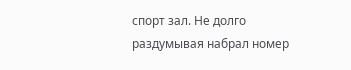спорт зал. Не долго раздумывая набрал номер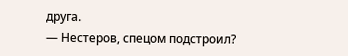друга.
— Нестеров, спецом подстроил?